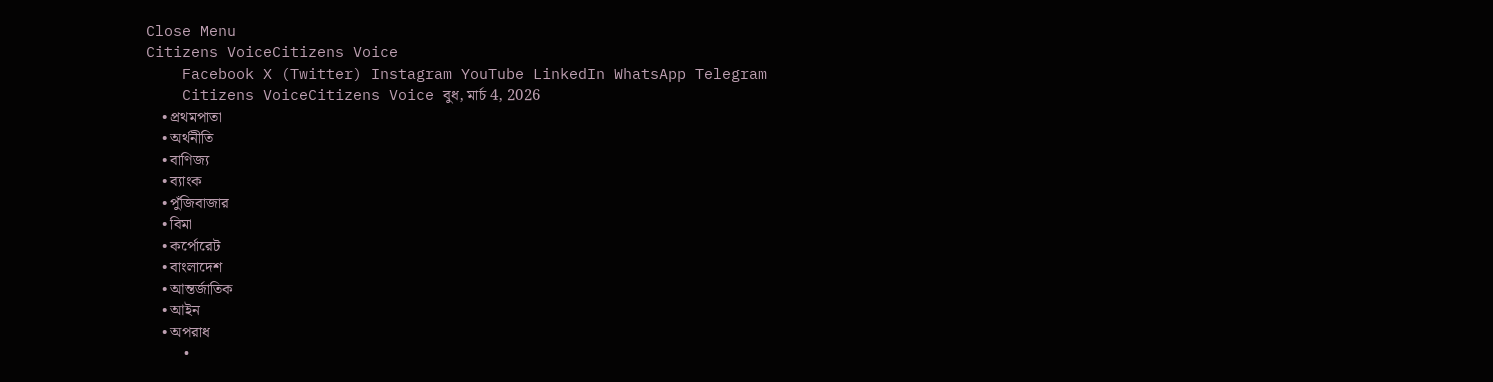Close Menu
Citizens VoiceCitizens Voice
    Facebook X (Twitter) Instagram YouTube LinkedIn WhatsApp Telegram
    Citizens VoiceCitizens Voice বুধ, মার্চ 4, 2026
    • প্রথমপাতা
    • অর্থনীতি
    • বাণিজ্য
    • ব্যাংক
    • পুঁজিবাজার
    • বিমা
    • কর্পোরেট
    • বাংলাদেশ
    • আন্তর্জাতিক
    • আইন
    • অপরাধ
    •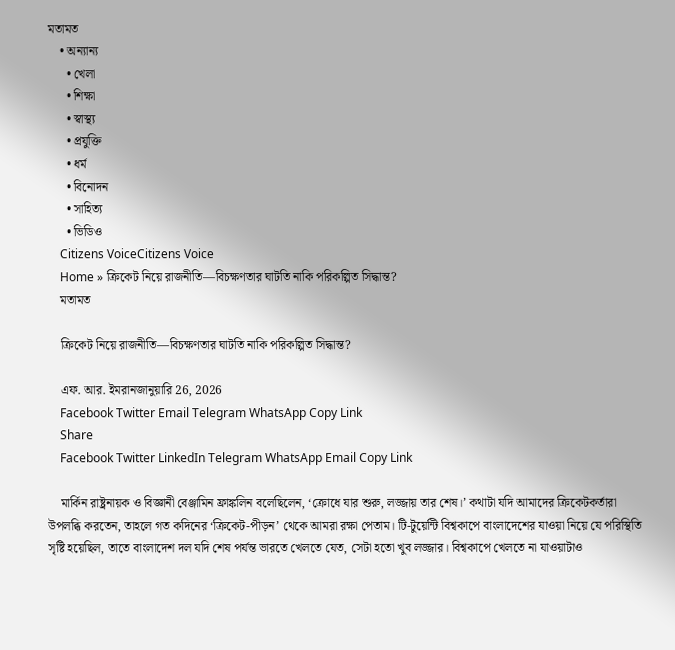মতামত
    • অন্যান্য
      • খেলা
      • শিক্ষা
      • স্বাস্থ্য
      • প্রযুক্তি
      • ধর্ম
      • বিনোদন
      • সাহিত্য
      • ভিডিও
    Citizens VoiceCitizens Voice
    Home » ক্রিকেট নিয়ে রাজনীতি—বিচক্ষণতার ঘাটতি নাকি পরিকল্পিত সিদ্ধান্ত?
    মতামত

    ক্রিকেট নিয়ে রাজনীতি—বিচক্ষণতার ঘাটতি নাকি পরিকল্পিত সিদ্ধান্ত?

    এফ. আর. ইমরানজানুয়ারি 26, 2026
    Facebook Twitter Email Telegram WhatsApp Copy Link
    Share
    Facebook Twitter LinkedIn Telegram WhatsApp Email Copy Link

    মার্কিন রাষ্ট্রনায়ক ও বিজ্ঞানী বেঞ্জামিন ফ্রাঙ্কলিন বলেছিলেন, ‘ক্রোধে যার শুরু, লজ্জায় তার শেষ।’ কথাটা যদি আমাদের ক্রিকেটকর্তারা উপলব্ধি করতেন, তাহলে গত কদিনের ‘ক্রিকেট-পীড়ন’ থেকে আমরা রক্ষা পেতাম। টি-টুয়েন্টি বিশ্বকাপে বাংলাদেশের যাওয়া নিয়ে যে পরিস্থিতি সৃষ্টি হয়েছিল, তাতে বাংলাদেশ দল যদি শেষ পর্যন্ত ভারতে খেলতে যেত, সেটা হতো খুব লজ্জার। বিশ্বকাপে খেলতে না যাওয়াটাও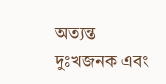অত্যন্ত দুঃখজনক এবং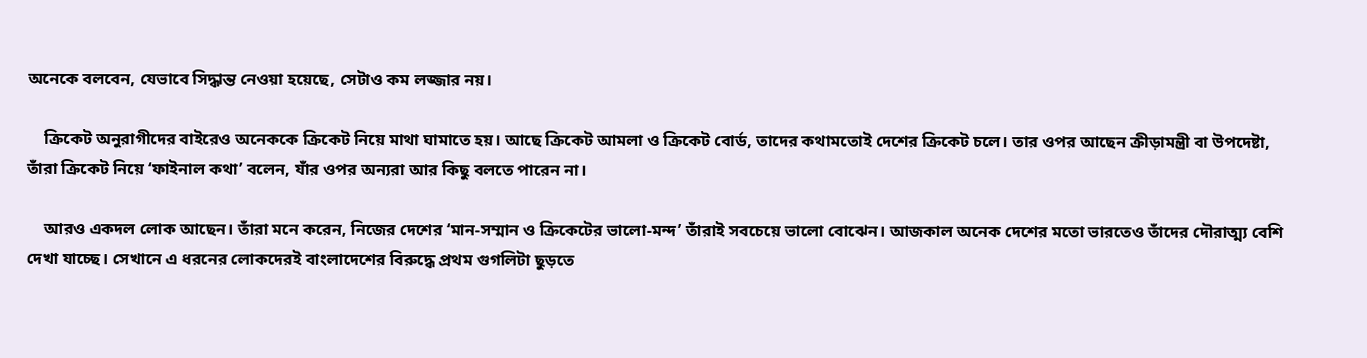অনেকে বলবেন, যেভাবে সিদ্ধান্ত নেওয়া হয়েছে, সেটাও কম লজ্জার নয়।

    ক্রিকেট অনুরাগীদের বাইরেও অনেককে ক্রিকেট নিয়ে মাথা ঘামাতে হয়। আছে ক্রিকেট আমলা ও ক্রিকেট বোর্ড, তাদের কথামতোই দেশের ক্রিকেট চলে। তার ওপর আছেন ক্রীড়ামন্ত্রী বা উপদেষ্টা, তাঁরা ক্রিকেট নিয়ে ‘ফাইনাল কথা’ বলেন, যাঁর ওপর অন্যরা আর কিছু বলতে পারেন না।

    আরও একদল লোক আছেন। তাঁরা মনে করেন, নিজের দেশের ‘মান-সম্মান ও ক্রিকেটের ভালো-মন্দ’ তাঁরাই সবচেয়ে ভালো বোঝেন। আজকাল অনেক দেশের মতো ভারতেও তাঁদের দৌরাত্ম্য বেশি দেখা যাচ্ছে। সেখানে এ ধরনের লোকদেরই বাংলাদেশের বিরুদ্ধে প্রথম গুগলিটা ছুড়তে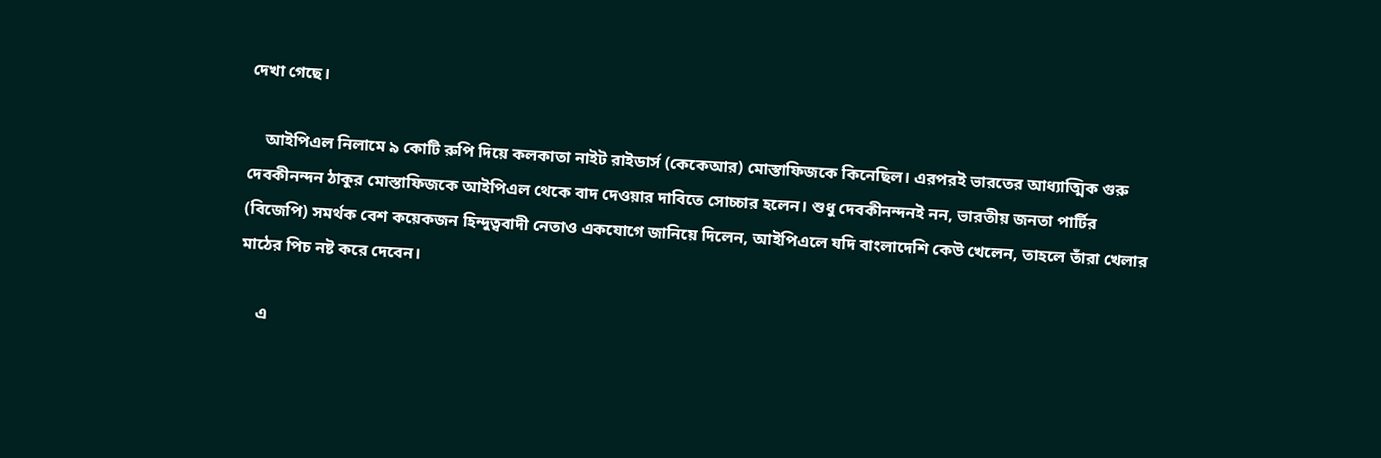দেখা গেছে।

    আইপিএল নিলামে ৯ কোটি রুপি দিয়ে কলকাতা নাইট রাইডার্স (কেকেআর) মোস্তাফিজকে কিনেছিল। এরপরই ভারতের আধ্যাত্মিক গুরু দেবকীনন্দন ঠাকুর মোস্তাফিজকে আইপিএল থেকে বাদ দেওয়ার দাবিতে সোচ্চার হলেন। শুধু দেবকীনন্দনই নন, ভারতীয় জনতা পার্টির (বিজেপি) সমর্থক বেশ কয়েকজন হিন্দুত্ববাদী নেতাও একযোগে জানিয়ে দিলেন, আইপিএলে যদি বাংলাদেশি কেউ খেলেন, তাহলে তাঁরা খেলার মাঠের পিচ নষ্ট করে দেবেন।

    এ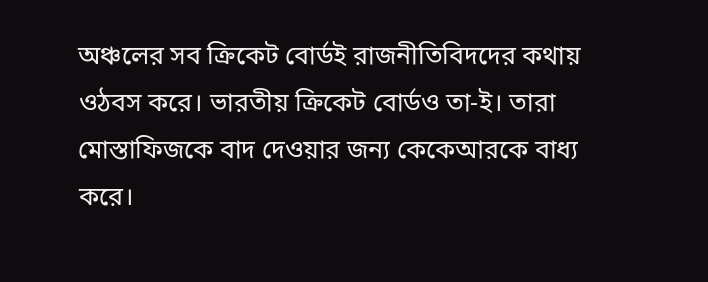অঞ্চলের সব ক্রিকেট বোর্ডই রাজনীতিবিদদের কথায় ওঠবস করে। ভারতীয় ক্রিকেট বোর্ডও তা-ই। তারা মোস্তাফিজকে বাদ দেওয়ার জন্য কেকেআরকে বাধ্য করে।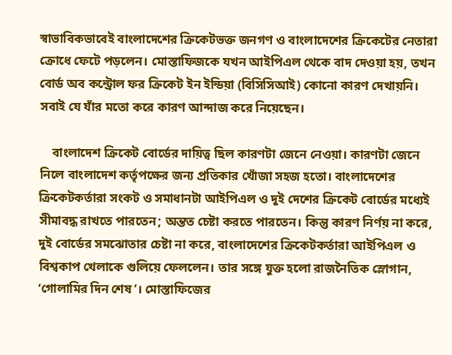স্বাভাবিকভাবেই বাংলাদেশের ক্রিকেটভক্ত জনগণ ও বাংলাদেশের ক্রিকেটের নেতারা ক্রোধে ফেটে পড়লেন। মোস্তাফিজকে যখন আইপিএল থেকে বাদ দেওয়া হয়, তখন বোর্ড অব কন্ট্রোল ফর ক্রিকেট ইন ইন্ডিয়া (বিসিসিআই) কোনো কারণ দেখায়নি। সবাই যে যাঁর মতো করে কারণ আন্দাজ করে নিয়েছেন।

    বাংলাদেশ ক্রিকেট বোর্ডের দায়িত্ব ছিল কারণটা জেনে নেওয়া। কারণটা জেনে নিলে বাংলাদেশ কর্তৃপক্ষের জন্য প্রতিকার খোঁজা সহজ হতো। বাংলাদেশের ক্রিকেটকর্তারা সংকট ও সমাধানটা আইপিএল ও দুই দেশের ক্রিকেট বোর্ডের মধ্যেই সীমাবদ্ধ রাখতে পারতেন; অন্তত চেষ্টা করতে পারতেন। কিন্তু কারণ নির্ণয় না করে, দুই বোর্ডের সমঝোতার চেষ্টা না করে, বাংলাদেশের ক্রিকেটকর্তারা আইপিএল ও বিশ্বকাপ খেলাকে গুলিয়ে ফেললেন। তার সঙ্গে যুক্ত হলো রাজনৈতিক স্লোগান, ‘গোলামির দিন শেষ’। মোস্তাফিজের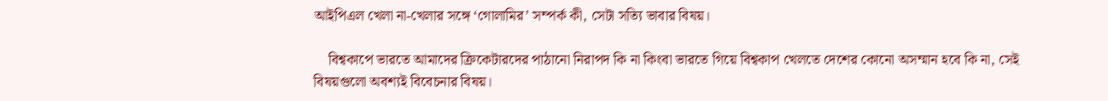আইপিএল খেলা না-খেলার সঙ্গে ‘গোলামির’ সম্পর্ক কী, সেটা সত্যি ভাবার বিষয়।

    বিশ্বকাপে ভারতে আমাদের ক্রিকেটারদের পাঠানো নিরাপদ কি না কিংবা ভারতে গিয়ে বিশ্বকাপ খেলতে দেশের কোনো অসম্মান হবে কি না, সেই বিষয়গুলো অবশ্যই বিবেচনার বিষয়।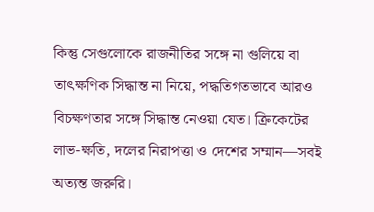কিন্তু সেগুলোকে রাজনীতির সঙ্গে না গুলিয়ে বা তাৎক্ষণিক সিদ্ধান্ত না নিয়ে, পদ্ধতিগতভাবে আরও বিচক্ষণতার সঙ্গে সিদ্ধান্ত নেওয়া যেত। ক্রিকেটের লাভ-ক্ষতি, দলের নিরাপত্তা ও দেশের সম্মান—সবই অত্যন্ত জরুরি।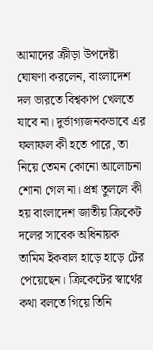আমাদের ক্রীড়া উপদেষ্টা ঘোষণা করলেন, বাংলাদেশ দল ভারতে বিশ্বকাপ খেলতে যাবে না। দুর্ভাগ্যজনকভাবে এর ফলাফল কী হতে পারে, তা নিয়ে তেমন কোনো আলোচনা শোনা গেল না। প্রশ্ন তুললে কী হয় বাংলাদেশ জাতীয় ক্রিকেট দলের সাবেক অধিনায়ক তামিম ইকবাল হাড়ে হাড়ে টের পেয়েছেন। ক্রিকেটের স্বার্থের কথা বলতে গিয়ে তিনি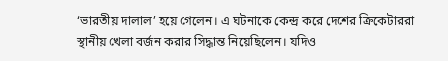‘ভারতীয় দালাল’ হয়ে গেলেন। এ ঘটনাকে কেন্দ্র করে দেশের ক্রিকেটাররা স্থানীয় খেলা বর্জন করার সিদ্ধান্ত নিয়েছিলেন। যদিও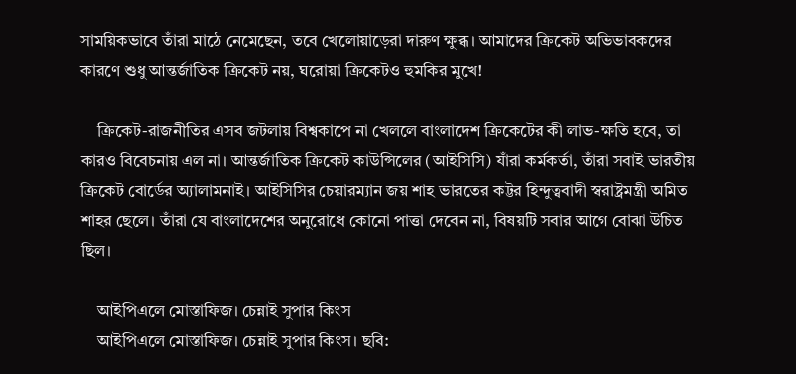সাময়িকভাবে তাঁরা মাঠে নেমেছেন, তবে খেলোয়াড়েরা দারুণ ক্ষুব্ধ। আমাদের ক্রিকেট অভিভাবকদের কারণে শুধু আন্তর্জাতিক ক্রিকেট নয়, ঘরোয়া ক্রিকেটও হুমকির মুখে!

    ক্রিকেট-রাজনীতির এসব জটলায় বিশ্বকাপে না খেললে বাংলাদেশ ক্রিকেটের কী লাভ-ক্ষতি হবে, তা কারও বিবেচনায় এল না। আন্তর্জাতিক ক্রিকেট কাউন্সিলের (আইসিসি) যাঁরা কর্মকর্তা, তাঁরা সবাই ভারতীয় ক্রিকেট বোর্ডের অ্যালামনাই। আইসিসির চেয়ারম্যান জয় শাহ ভারতের কট্টর হিন্দুত্ববাদী স্বরাষ্ট্রমন্ত্রী অমিত শাহর ছেলে। তাঁরা যে বাংলাদেশের অনুরোধে কোনো পাত্তা দেবেন না, বিষয়টি সবার আগে বোঝা উচিত ছিল।

    আইপিএলে মোস্তাফিজ। চেন্নাই সুপার কিংস
    আইপিএলে মোস্তাফিজ। চেন্নাই সুপার কিংস। ছবি: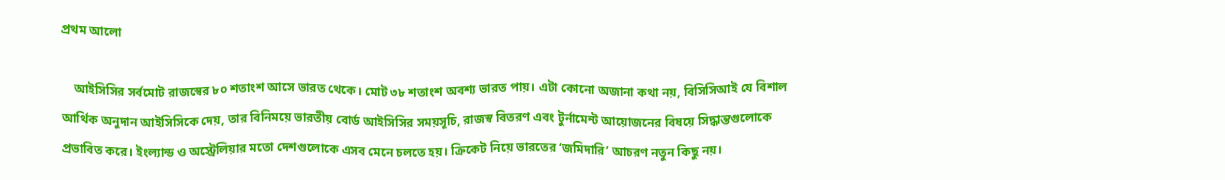প্রথম আলো

    আইসিসির সর্বমোট রাজস্বের ৮০ শতাংশ আসে ভারত থেকে। মোট ৩৮ শতাংশ অবশ্য ভারত পায়। এটা কোনো অজানা কথা নয়, বিসিসিআই যে বিশাল আর্থিক অনুদান আইসিসিকে দেয়, তার বিনিময়ে ভারতীয় বোর্ড আইসিসির সময়সূচি, রাজস্ব বিতরণ এবং টুর্নামেন্ট আয়োজনের বিষয়ে সিদ্ধান্তগুলোকে প্রভাবিত করে। ইংল্যান্ড ও অস্ট্রেলিয়ার মতো দেশগুলোকে এসব মেনে চলতে হয়। ক্রিকেট নিয়ে ভারতের ‘জমিদারি’ আচরণ নতুন কিছু নয়।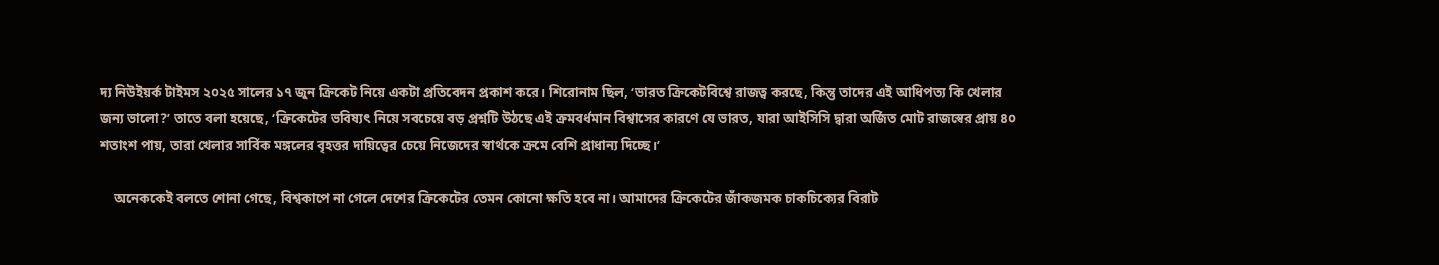দ্য নিউইয়র্ক টাইমস ২০২৫ সালের ১৭ জুন ক্রিকেট নিয়ে একটা প্রতিবেদন প্রকাশ করে। শিরোনাম ছিল, ‘ভারত ক্রিকেটবিশ্বে রাজত্ব করছে, কিন্তু তাদের এই আধিপত্য কি খেলার জন্য ভালো?’ তাতে বলা হয়েছে, ‘ক্রিকেটের ভবিষ্যৎ নিয়ে সবচেয়ে বড় প্রশ্নটি উঠছে এই ক্রমবর্ধমান বিশ্বাসের কারণে যে ভারত, যারা আইসিসি দ্বারা অর্জিত মোট রাজস্বের প্রায় ৪০ শতাংশ পায়, তারা খেলার সার্বিক মঙ্গলের বৃহত্তর দায়িত্বের চেয়ে নিজেদের স্বার্থকে ক্রমে বেশি প্রাধান্য দিচ্ছে।’

    অনেককেই বলতে শোনা গেছে, বিশ্বকাপে না গেলে দেশের ক্রিকেটের তেমন কোনো ক্ষতি হবে না। আমাদের ক্রিকেটের জাঁকজমক চাকচিক্যের বিরাট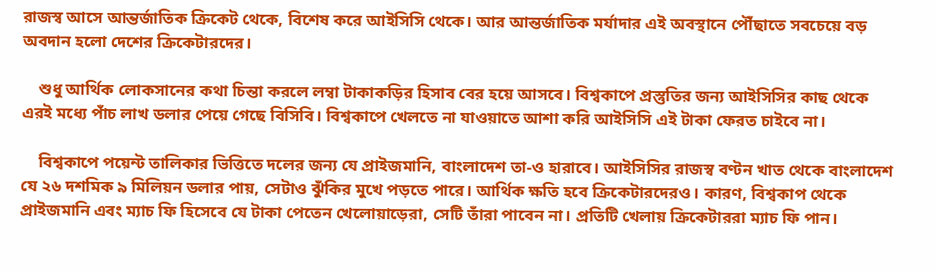রাজস্ব আসে আন্তর্জাতিক ক্রিকেট থেকে, বিশেষ করে আইসিসি থেকে। আর আন্তর্জাতিক মর্যাদার এই অবস্থানে পৌঁছাতে সবচেয়ে বড় অবদান হলো দেশের ক্রিকেটারদের।

    শুধু আর্থিক লোকসানের কথা চিন্তা করলে লম্বা টাকাকড়ির হিসাব বের হয়ে আসবে। বিশ্বকাপে প্রস্তুতির জন্য আইসিসির কাছ থেকে এরই মধ্যে পাঁচ লাখ ডলার পেয়ে গেছে বিসিবি। বিশ্বকাপে খেলতে না যাওয়াতে আশা করি আইসিসি এই টাকা ফেরত চাইবে না।

    বিশ্বকাপে পয়েন্ট তালিকার ভিত্তিতে দলের জন্য যে প্রাইজমানি, বাংলাদেশ তা-ও হারাবে। আইসিসির রাজস্ব বণ্টন খাত থেকে বাংলাদেশ যে ২৬ দশমিক ৯ মিলিয়ন ডলার পায়, সেটাও ঝুঁকির মুখে পড়তে পারে। আর্থিক ক্ষতি হবে ক্রিকেটারদেরও। কারণ, বিশ্বকাপ থেকে প্রাইজমানি এবং ম্যাচ ফি হিসেবে যে টাকা পেতেন খেলোয়াড়েরা, সেটি তাঁরা পাবেন না। প্রতিটি খেলায় ক্রিকেটাররা ম্যাচ ফি পান।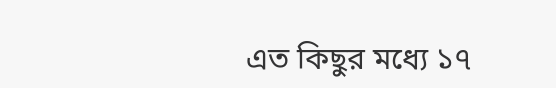এত কিছুর মধ্যে ১৭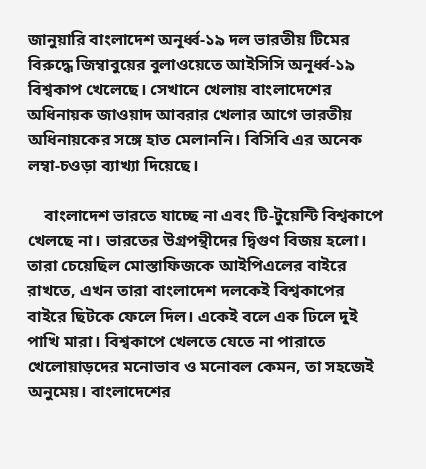জানুয়ারি বাংলাদেশ অনূর্ধ্ব-১৯ দল ভারতীয় টিমের বিরুদ্ধে জিম্বাবুয়ের বুলাওয়েতে আইসিসি অনূর্ধ্ব-১৯ বিশ্বকাপ খেলেছে। সেখানে খেলায় বাংলাদেশের অধিনায়ক জাওয়াদ আবরার খেলার আগে ভারতীয় অধিনায়কের সঙ্গে হাত মেলাননি। বিসিবি এর অনেক লম্বা-চওড়া ব্যাখ্যা দিয়েছে।

    বাংলাদেশ ভারতে যাচ্ছে না এবং টি-টুয়েন্টি বিশ্বকাপে খেলছে না। ভারতের উগ্রপন্থীদের দ্বিগুণ বিজয় হলো। তারা চেয়েছিল মোস্তাফিজকে আইপিএলের বাইরে রাখতে, এখন তারা বাংলাদেশ দলকেই বিশ্বকাপের বাইরে ছিটকে ফেলে দিল। একেই বলে এক ঢিলে দুই পাখি মারা। বিশ্বকাপে খেলতে যেতে না পারাতে খেলোয়াড়দের মনোভাব ও মনোবল কেমন, তা সহজেই অনুমেয়। বাংলাদেশের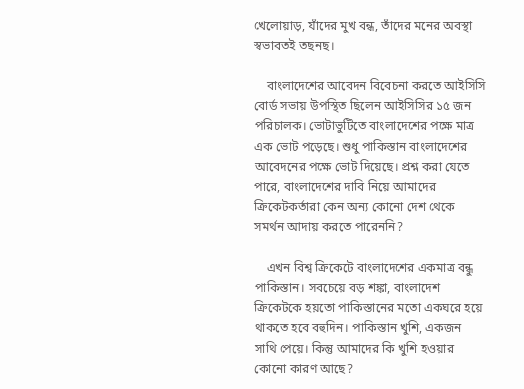খেলোয়াড়, যাঁদের মুখ বন্ধ, তাঁদের মনের অবস্থা স্বভাবতই তছনছ।

    বাংলাদেশের আবেদন বিবেচনা করতে আইসিসি বোর্ড সভায় উপস্থিত ছিলেন আইসিসির ১৫ জন পরিচালক। ভোটাভুটিতে বাংলাদেশের পক্ষে মাত্র এক ভোট পড়েছে। শুধু পাকিস্তান বাংলাদেশের আবেদনের পক্ষে ভোট দিয়েছে। প্রশ্ন করা যেতে পারে, বাংলাদেশের দাবি নিয়ে আমাদের ক্রিকেটকর্তারা কেন অন্য কোনো দেশ থেকে সমর্থন আদায় করতে পারেননি?

    এখন বিশ্ব ক্রিকেটে বাংলাদেশের একমাত্র বন্ধু পাকিস্তান। সবচেয়ে বড় শঙ্কা, বাংলাদেশ ক্রিকেটকে হয়তো পাকিস্তানের মতো একঘরে হয়ে থাকতে হবে বহুদিন। পাকিস্তান খুশি, একজন সাথি পেয়ে। কিন্তু আমাদের কি খুশি হওয়ার কোনো কারণ আছে?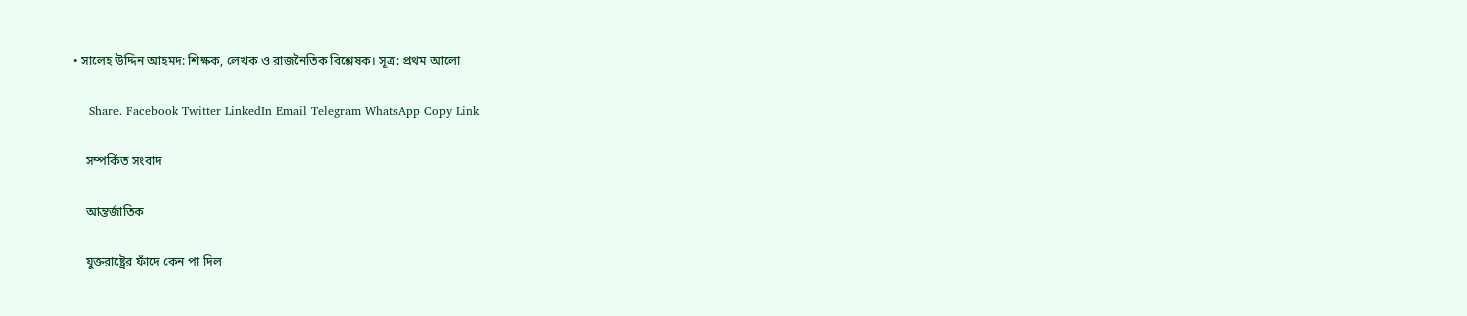• সালেহ উদ্দিন আহমদ: শিক্ষক, লেখক ও রাজনৈতিক বিশ্লেষক। সূত্র: প্রথম আলো

    Share. Facebook Twitter LinkedIn Email Telegram WhatsApp Copy Link

    সম্পর্কিত সংবাদ

    আন্তর্জাতিক

    যুক্তরাষ্ট্রের ফাঁদে কেন পা দিল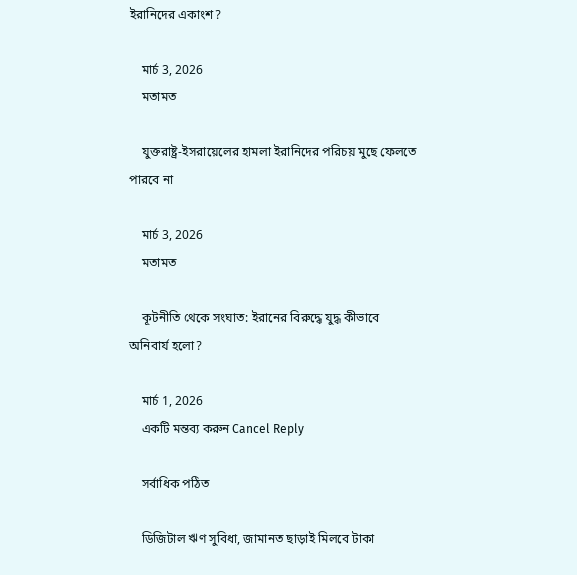ইরানিদের একাংশ?

    মার্চ 3, 2026
    মতামত

    যুক্তরাষ্ট্র-ইসরায়েলের হামলা ইরানিদের পরিচয় মুছে ফেলতে পারবে না

    মার্চ 3, 2026
    মতামত

    কূটনীতি থেকে সংঘাত: ইরানের বিরুদ্ধে যুদ্ধ কীভাবে অনিবার্য হলো?

    মার্চ 1, 2026
    একটি মন্তব্য করুন Cancel Reply

    সর্বাধিক পঠিত

    ডিজিটাল ঋণ সুবিধা, জামানত ছাড়াই মিলবে টাকা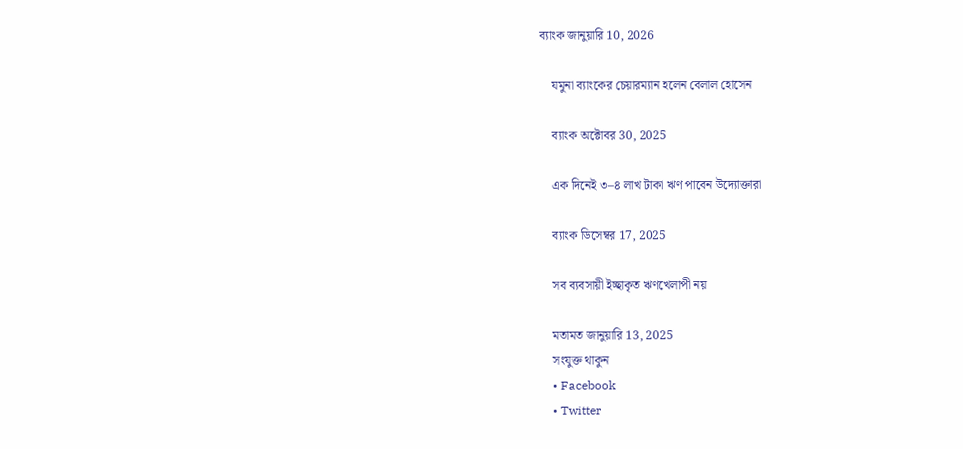ব্যাংক জানুয়ারি 10, 2026

    যমুনা ব্যাংকের চেয়ারম্যান হলেন বেলাল হোসেন

    ব্যাংক অক্টোবর 30, 2025

    এক দিনেই ৩–৪ লাখ টাকা ঋণ পাবেন উদ্যোক্তারা

    ব্যাংক ডিসেম্বর 17, 2025

    সব ব্যবসায়ী ইচ্ছাকৃত ঋণখেলাপী নয়

    মতামত জানুয়ারি 13, 2025
    সংযুক্ত থাকুন
    • Facebook
    • Twitter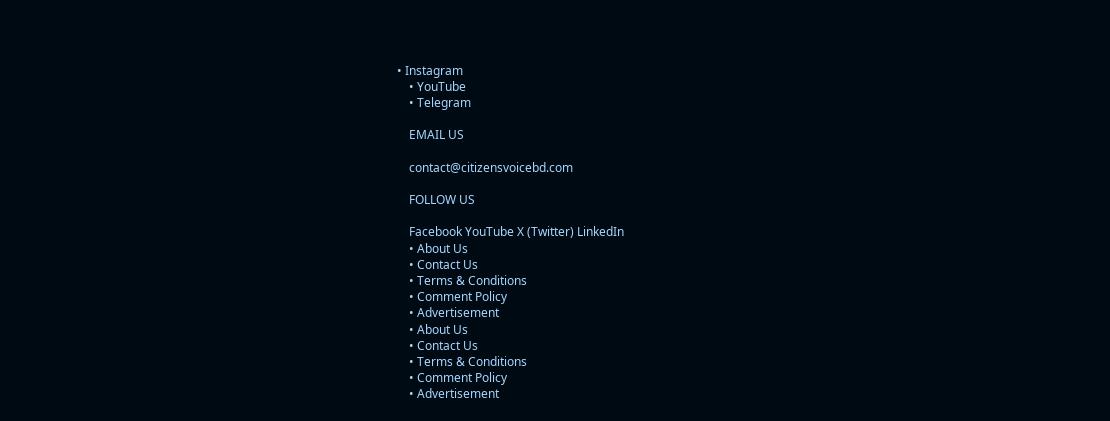• Instagram
    • YouTube
    • Telegram

    EMAIL US

    contact@citizensvoicebd.com

    FOLLOW US

    Facebook YouTube X (Twitter) LinkedIn
    • About Us
    • Contact Us
    • Terms & Conditions
    • Comment Policy
    • Advertisement
    • About Us
    • Contact Us
    • Terms & Conditions
    • Comment Policy
    • Advertisement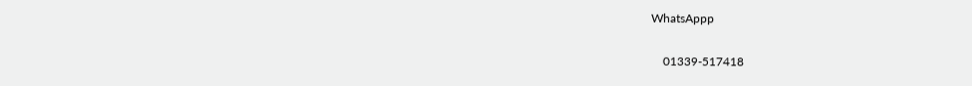WhatsAppp

    01339-517418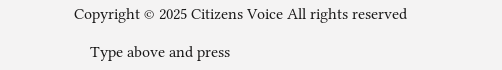Copyright © 2025 Citizens Voice All rights reserved

    Type above and press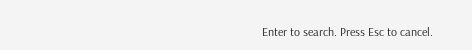Enter to search. Press Esc to cancel.